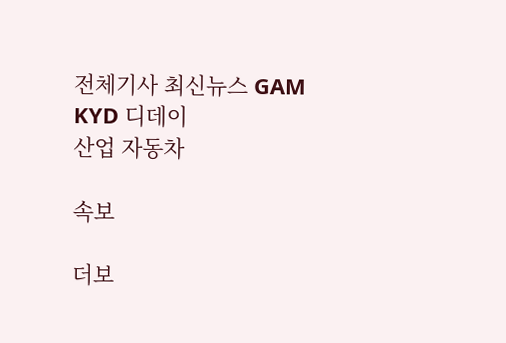전체기사 최신뉴스 GAM
KYD 디데이
산업 자동차

속보

더보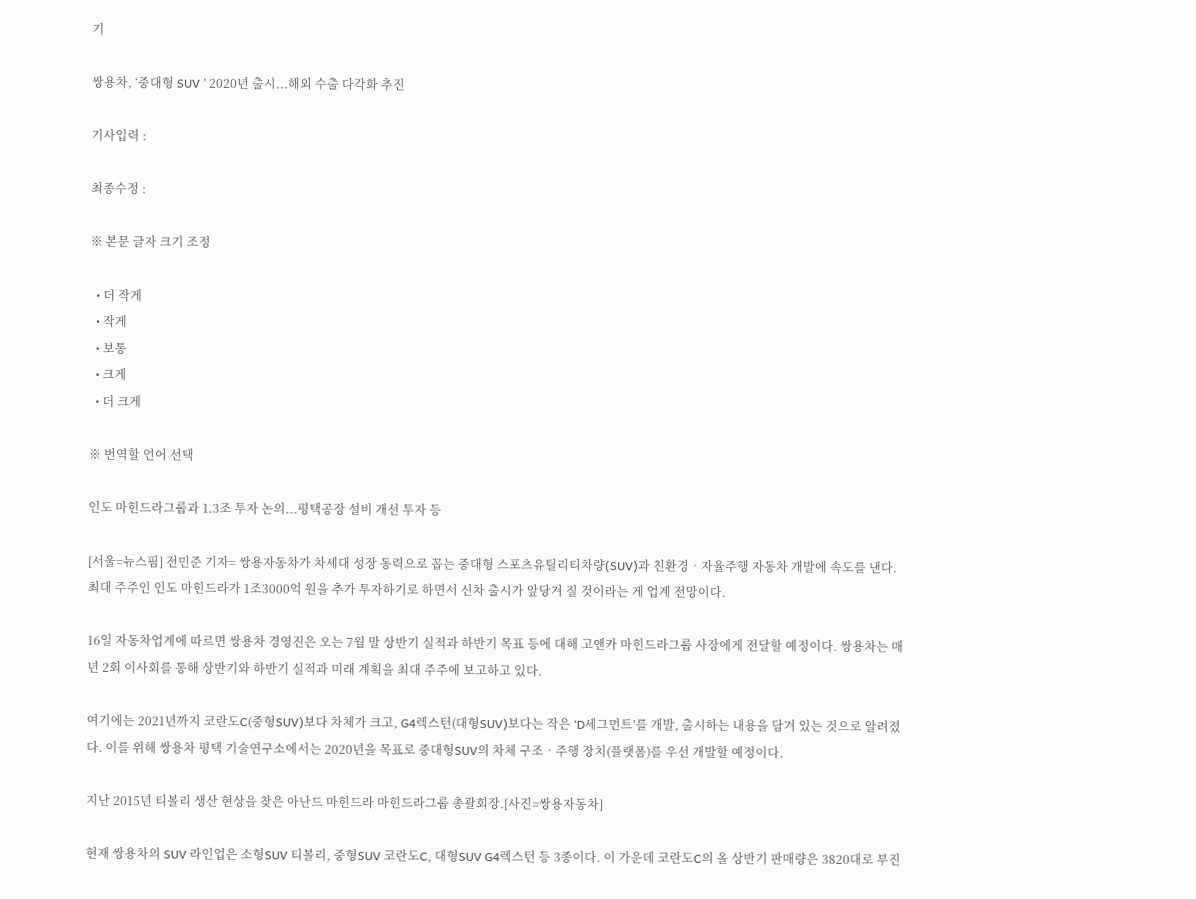기

쌍용차, ‘중대형 SUV ’ 2020년 출시...해외 수출 다각화 추진

기사입력 :

최종수정 :

※ 본문 글자 크기 조정

  • 더 작게
  • 작게
  • 보통
  • 크게
  • 더 크게

※ 번역할 언어 선택

인도 마힌드라그룹과 1.3조 투자 논의...평택공장 설비 개선 투자 등

[서울=뉴스핌] 전민준 기자= 쌍용자동차가 차세대 성장 동력으로 꼽는 중대형 스포츠유틸리티차량(SUV)과 친환경‧자율주행 자동차 개발에 속도를 낸다. 최대 주주인 인도 마힌드라가 1조3000억 원을 추가 투자하기로 하면서 신차 출시가 앞당겨 질 것이라는 게 업계 전망이다.

16일 자동차업계에 따르면 쌍용차 경영진은 오는 7월 말 상반기 실적과 하반기 목표 등에 대해 고앤카 마힌드라그룹 사장에게 전달할 예정이다. 쌍용차는 매년 2회 이사회를 통해 상반기와 하반기 실적과 미래 계획을 최대 주주에 보고하고 있다.

여기에는 2021년까지 코란도C(중형SUV)보다 차체가 크고, G4렉스턴(대형SUV)보다는 작은 ‘D세그먼트’를 개발, 출시하는 내용을 담겨 있는 것으로 알려졌다. 이를 위해 쌍용차 평택 기술연구소에서는 2020년을 목표로 중대형SUV의 차체 구조‧주행 장치(플랫폼)를 우선 개발할 예정이다.

지난 2015년 티볼리 생산 현상을 찾은 아난드 마힌드라 마힌드라그룹 총괄회장.[사진=쌍용자동차]

현재 쌍용차의 SUV 라인업은 소형SUV 티볼리, 중형SUV 코란도C, 대형SUV G4렉스턴 등 3종이다. 이 가운데 코란도C의 올 상반기 판매량은 3820대로 부진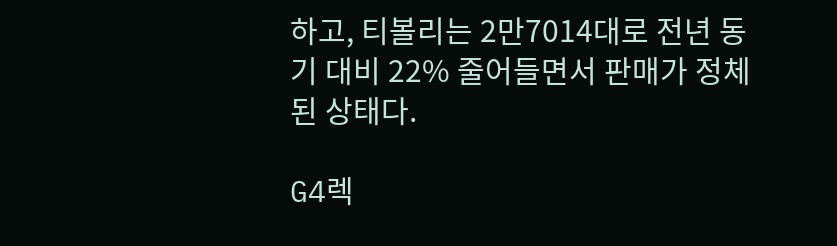하고, 티볼리는 2만7014대로 전년 동기 대비 22% 줄어들면서 판매가 정체된 상태다.

G4렉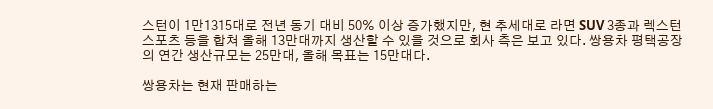스턴이 1만1315대로 전년 동기 대비 50% 이상 증가했지만, 현 추세대로 라면 SUV 3종과 렉스턴 스포츠 등을 합쳐 올해 13만대까지 생산할 수 있을 것으로 회사 측은 보고 있다. 쌍용차 평택공장의 연간 생산규모는 25만대, 올해 목표는 15만대다.

쌍용차는 현재 판매하는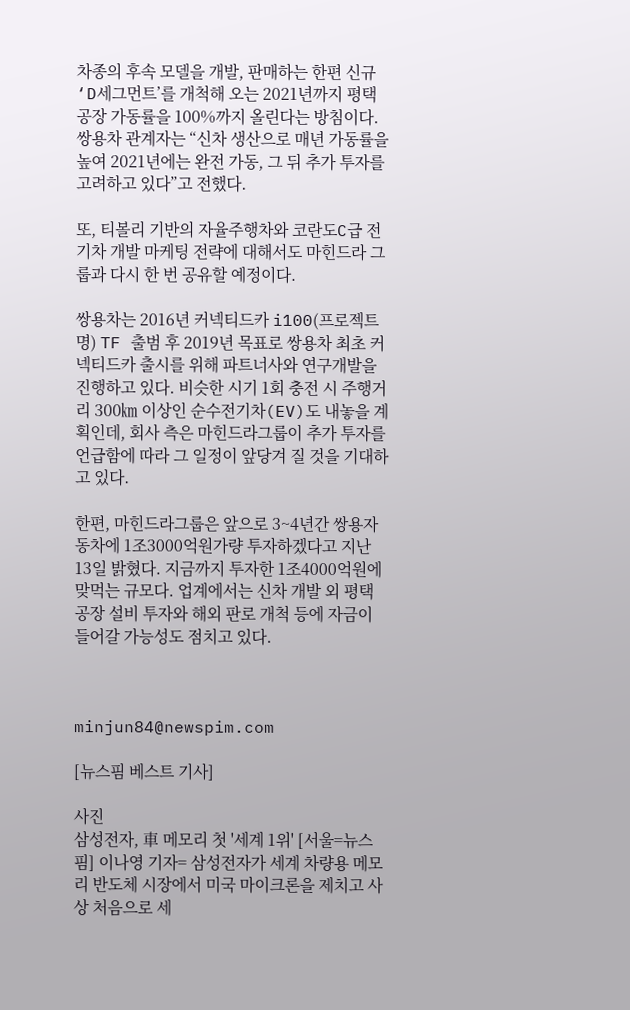차종의 후속 모델을 개발, 판매하는 한편 신규 ‘D세그먼트’를 개척해 오는 2021년까지 평택 공장 가동률을 100%까지 올린다는 방침이다. 쌍용차 관계자는 “신차 생산으로 매년 가동률을 높여 2021년에는 완전 가동, 그 뒤 추가 투자를 고려하고 있다”고 전했다.

또, 티볼리 기반의 자율주행차와 코란도C급 전기차 개발 마케팅 전략에 대해서도 마힌드라 그룹과 다시 한 번 공유할 예정이다.

쌍용차는 2016년 커넥티드카 i100(프로젝트명) TF 출범 후 2019년 목표로 쌍용차 최초 커넥티드카 출시를 위해 파트너사와 연구개발을 진행하고 있다. 비슷한 시기 1회 충전 시 주행거리 300㎞ 이상인 순수전기차(EV)도 내놓을 계획인데, 회사 측은 마힌드라그룹이 추가 투자를 언급함에 따라 그 일정이 앞당겨 질 것을 기대하고 있다.

한편, 마힌드라그룹은 앞으로 3~4년간 쌍용자동차에 1조3000억원가량 투자하겠다고 지난 13일 밝혔다. 지금까지 투자한 1조4000억원에 맞먹는 규모다. 업계에서는 신차 개발 외 평택공장 설비 투자와 해외 판로 개척 등에 자금이 들어갈 가능성도 점치고 있다.



minjun84@newspim.com

[뉴스핌 베스트 기사]

사진
삼성전자, 車 메모리 첫 '세계 1위' [서울=뉴스핌] 이나영 기자= 삼성전자가 세계 차량용 메모리 반도체 시장에서 미국 마이크론을 제치고 사상 처음으로 세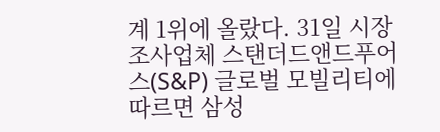계 1위에 올랐다. 31일 시장 조사업체 스탠더드앤드푸어스(S&P) 글로벌 모빌리티에 따르면 삼성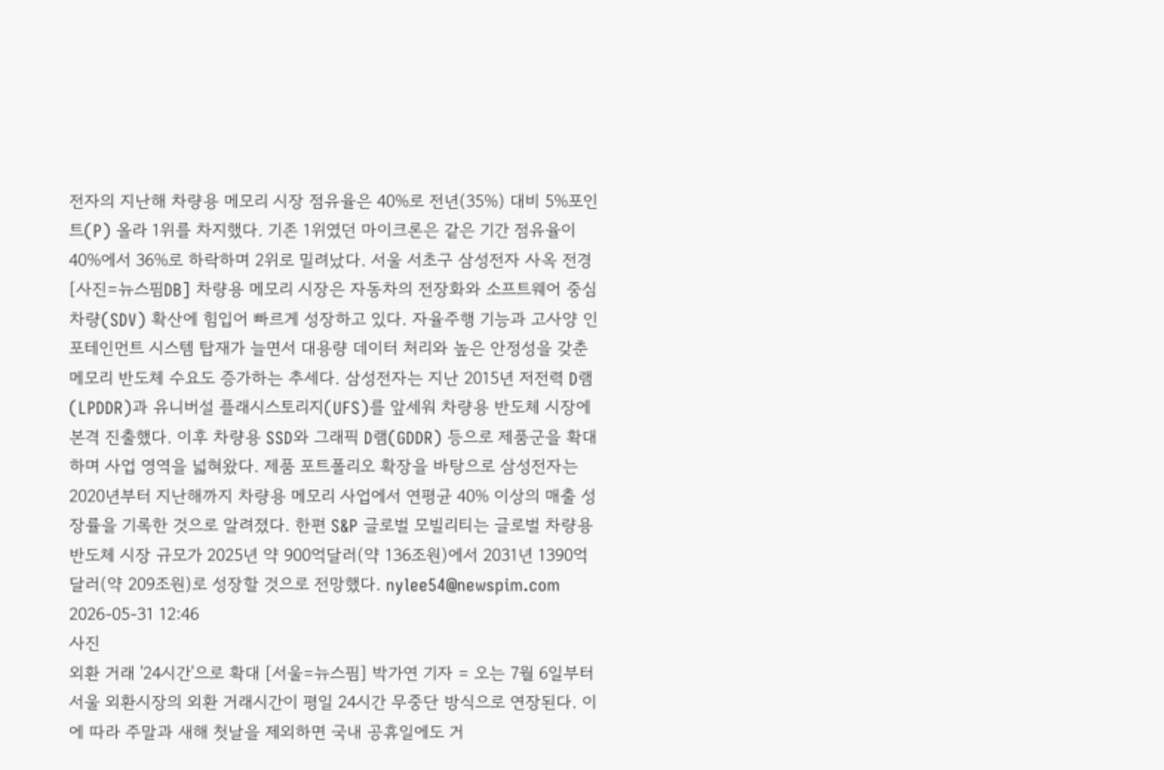전자의 지난해 차량용 메모리 시장 점유율은 40%로 전년(35%) 대비 5%포인트(P) 올라 1위를 차지했다. 기존 1위였던 마이크론은 같은 기간 점유율이 40%에서 36%로 하락하며 2위로 밀려났다. 서울 서초구 삼성전자 사옥 전경 [사진=뉴스핌DB] 차량용 메모리 시장은 자동차의 전장화와 소프트웨어 중심 차량(SDV) 확산에 힘입어 빠르게 성장하고 있다. 자율주행 기능과 고사양 인포테인먼트 시스템 탑재가 늘면서 대용량 데이터 처리와 높은 안정성을 갖춘 메모리 반도체 수요도 증가하는 추세다. 삼성전자는 지난 2015년 저전력 D램(LPDDR)과 유니버설 플래시스토리지(UFS)를 앞세워 차량용 반도체 시장에 본격 진출했다. 이후 차량용 SSD와 그래픽 D램(GDDR) 등으로 제품군을 확대하며 사업 영역을 넓혀왔다. 제품 포트폴리오 확장을 바탕으로 삼성전자는 2020년부터 지난해까지 차량용 메모리 사업에서 연평균 40% 이상의 매출 성장률을 기록한 것으로 알려졌다. 한편 S&P 글로벌 모빌리티는 글로벌 차량용 반도체 시장 규모가 2025년 약 900억달러(약 136조원)에서 2031년 1390억달러(약 209조원)로 성장할 것으로 전망했다. nylee54@newspim.com 2026-05-31 12:46
사진
외환 거래 '24시간'으로 확대 [서울=뉴스핌] 박가연 기자 = 오는 7월 6일부터 서울 외환시장의 외환 거래시간이 평일 24시간 무중단 방식으로 연장된다. 이에 따라 주말과 새해 첫날을 제외하면 국내 공휴일에도 거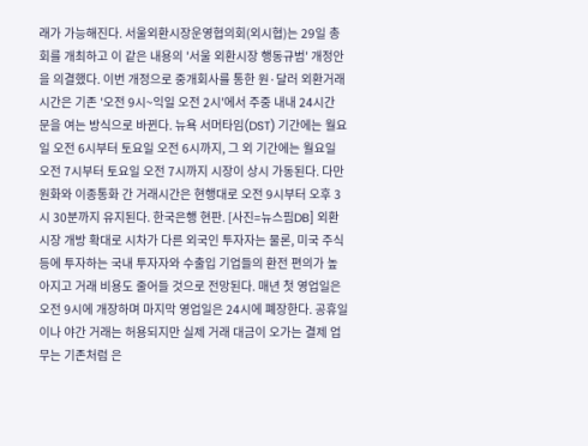래가 가능해진다. 서울외환시장운영협의회(외시협)는 29일 총회를 개최하고 이 같은 내용의 '서울 외환시장 행동규범' 개정안을 의결했다. 이번 개정으로 중개회사를 통한 원·달러 외환거래 시간은 기존 '오전 9시~익일 오전 2시'에서 주중 내내 24시간 문을 여는 방식으로 바뀐다. 뉴욕 서머타임(DST) 기간에는 월요일 오전 6시부터 토요일 오전 6시까지, 그 외 기간에는 월요일 오전 7시부터 토요일 오전 7시까지 시장이 상시 가동된다. 다만 원화와 이종통화 간 거래시간은 현행대로 오전 9시부터 오후 3시 30분까지 유지된다. 한국은행 현판. [사진=뉴스핌DB] 외환시장 개방 확대로 시차가 다른 외국인 투자자는 물론, 미국 주식 등에 투자하는 국내 투자자와 수출입 기업들의 환전 편의가 높아지고 거래 비용도 줄어들 것으로 전망된다. 매년 첫 영업일은 오전 9시에 개장하며 마지막 영업일은 24시에 폐장한다. 공휴일이나 야간 거래는 허용되지만 실제 거래 대금이 오가는 결제 업무는 기존처럼 은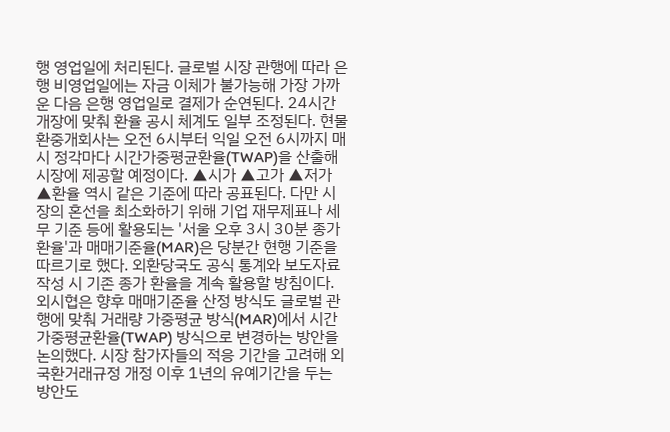행 영업일에 처리된다. 글로벌 시장 관행에 따라 은행 비영업일에는 자금 이체가 불가능해 가장 가까운 다음 은행 영업일로 결제가 순연된다. 24시간 개장에 맞춰 환율 공시 체계도 일부 조정된다. 현물환중개회사는 오전 6시부터 익일 오전 6시까지 매시 정각마다 시간가중평균환율(TWAP)을 산출해 시장에 제공할 예정이다. ▲시가 ▲고가 ▲저가 ▲환율 역시 같은 기준에 따라 공표된다. 다만 시장의 혼선을 최소화하기 위해 기업 재무제표나 세무 기준 등에 활용되는 '서울 오후 3시 30분 종가 환율'과 매매기준율(MAR)은 당분간 현행 기준을 따르기로 했다. 외환당국도 공식 통계와 보도자료 작성 시 기존 종가 환율을 계속 활용할 방침이다. 외시협은 향후 매매기준율 산정 방식도 글로벌 관행에 맞춰 거래량 가중평균 방식(MAR)에서 시간가중평균환율(TWAP) 방식으로 변경하는 방안을 논의했다. 시장 참가자들의 적응 기간을 고려해 외국환거래규정 개정 이후 1년의 유예기간을 두는 방안도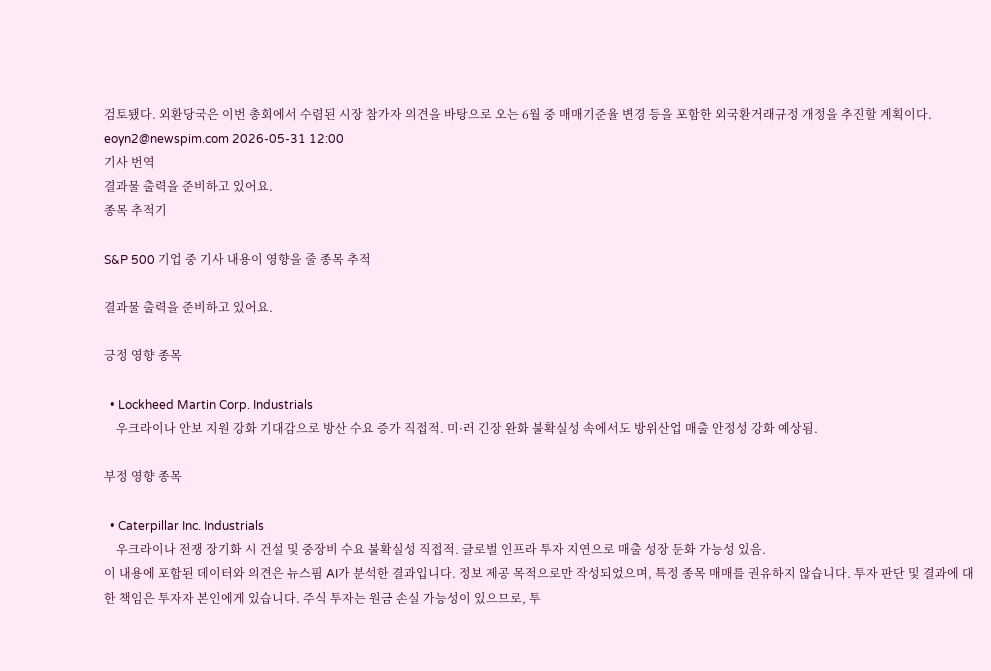검토됐다. 외환당국은 이번 총회에서 수렴된 시장 참가자 의견을 바탕으로 오는 6월 중 매매기준율 변경 등을 포함한 외국환거래규정 개정을 추진할 계획이다. eoyn2@newspim.com 2026-05-31 12:00
기사 번역
결과물 출력을 준비하고 있어요.
종목 추적기

S&P 500 기업 중 기사 내용이 영향을 줄 종목 추적

결과물 출력을 준비하고 있어요.

긍정 영향 종목

  • Lockheed Martin Corp. Industrials
    우크라이나 안보 지원 강화 기대감으로 방산 수요 증가 직접적. 미·러 긴장 완화 불확실성 속에서도 방위산업 매출 안정성 강화 예상됨.

부정 영향 종목

  • Caterpillar Inc. Industrials
    우크라이나 전쟁 장기화 시 건설 및 중장비 수요 불확실성 직접적. 글로벌 인프라 투자 지연으로 매출 성장 둔화 가능성 있음.
이 내용에 포함된 데이터와 의견은 뉴스핌 AI가 분석한 결과입니다. 정보 제공 목적으로만 작성되었으며, 특정 종목 매매를 권유하지 않습니다. 투자 판단 및 결과에 대한 책임은 투자자 본인에게 있습니다. 주식 투자는 원금 손실 가능성이 있으므로, 투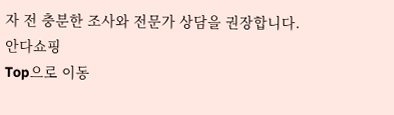자 전 충분한 조사와 전문가 상담을 권장합니다.
안다쇼핑
Top으로 이동